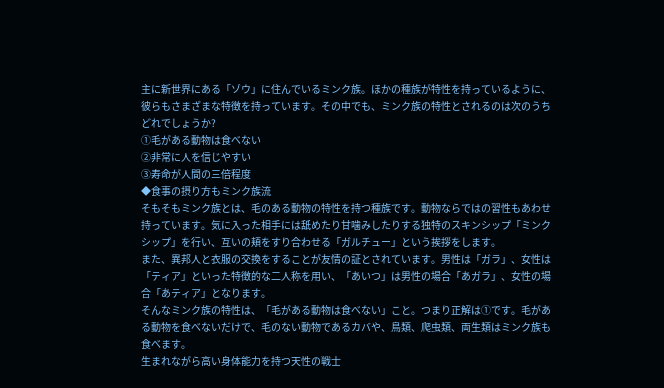主に新世界にある「ゾウ」に住んでいるミンク族。ほかの種族が特性を持っているように、彼らもさまざまな特徴を持っています。その中でも、ミンク族の特性とされるのは次のうちどれでしょうか?
①毛がある動物は食べない
②非常に人を信じやすい
③寿命が人間の三倍程度
◆食事の摂り方もミンク族流
そもそもミンク族とは、毛のある動物の特性を持つ種族です。動物ならではの習性もあわせ持っています。気に入った相手には舐めたり甘噛みしたりする独特のスキンシップ「ミンクシップ」を行い、互いの頬をすり合わせる「ガルチュー」という挨拶をします。
また、異邦人と衣服の交換をすることが友情の証とされています。男性は「ガラ」、女性は「ティア」といった特徴的な二人称を用い、「あいつ」は男性の場合「あガラ」、女性の場合「あティア」となります。
そんなミンク族の特性は、「毛がある動物は食べない」こと。つまり正解は①です。毛がある動物を食べないだけで、毛のない動物であるカバや、鳥類、爬虫類、両生類はミンク族も食べます。
生まれながら高い身体能力を持つ天性の戦士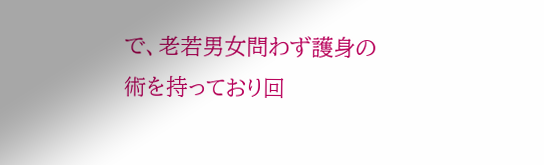で、老若男女問わず護身の術を持っており回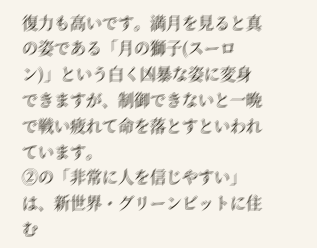復力も高いです。満月を見ると真の姿である「月の獅子(スーロン)」という白く凶暴な姿に変身できますが、制御できないと一晩で戦い疲れて命を落とすといわれています。
②の「非常に人を信じやすい」は、新世界・グリーンビットに住む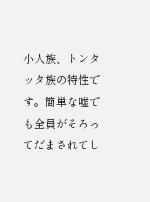小人族、トンタッタ族の特性です。簡単な嘘でも全員がそろってだまされてし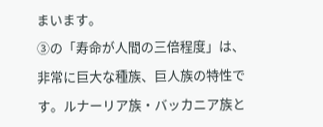まいます。
③の「寿命が人間の三倍程度」は、非常に巨大な種族、巨人族の特性です。ルナーリア族・バッカニア族と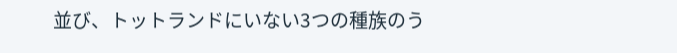並び、トットランドにいない3つの種族のう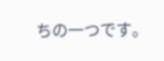ちの一つです。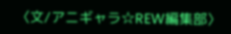〈文/アニギャラ☆REW編集部〉